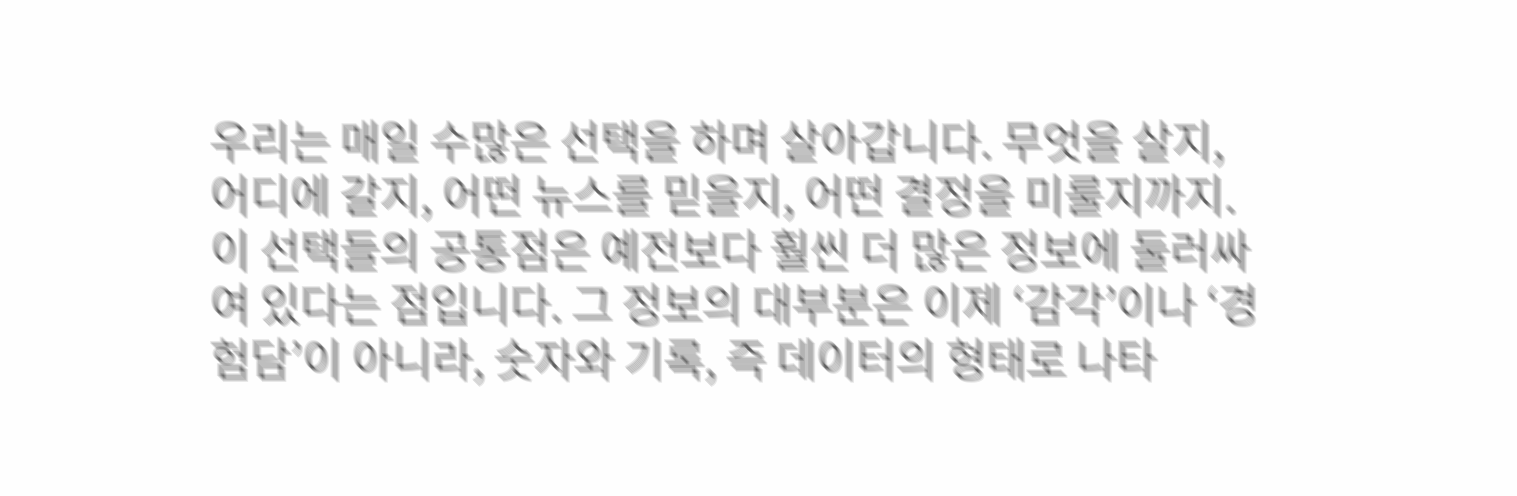우리는 매일 수많은 선택을 하며 살아갑니다. 무엇을 살지, 어디에 갈지, 어떤 뉴스를 믿을지, 어떤 결정을 미룰지까지. 이 선택들의 공통점은 예전보다 훨씬 더 많은 정보에 둘러싸여 있다는 점입니다. 그 정보의 대부분은 이제 ‘감각’이나 ‘경험담’이 아니라, 숫자와 기록, 즉 데이터의 형태로 나타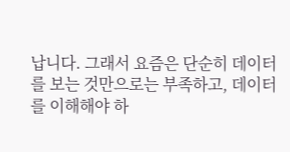납니다. 그래서 요즘은 단순히 데이터를 보는 것만으로는 부족하고, 데이터를 이해해야 하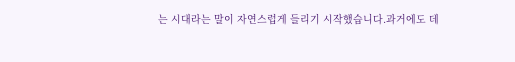는 시대라는 말이 자연스럽게 들리기 시작했습니다.과거에도 데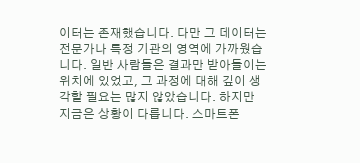이터는 존재했습니다. 다만 그 데이터는 전문가나 특정 기관의 영역에 가까웠습니다. 일반 사람들은 결과만 받아들이는 위치에 있었고, 그 과정에 대해 깊이 생각할 필요는 많지 않았습니다. 하지만 지금은 상황이 다릅니다. 스마트폰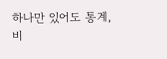하나만 있어도 통계, 비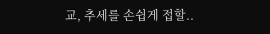교, 추세를 손쉽게 접할..